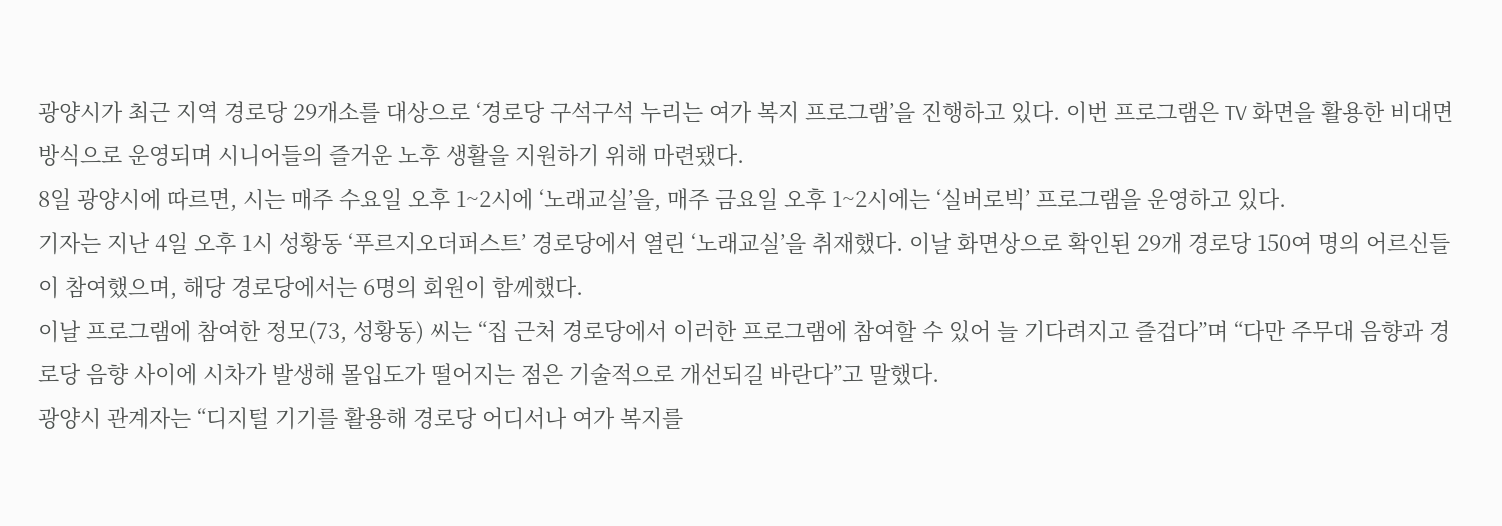광양시가 최근 지역 경로당 29개소를 대상으로 ‘경로당 구석구석 누리는 여가 복지 프로그램’을 진행하고 있다. 이번 프로그램은 TV 화면을 활용한 비대면 방식으로 운영되며 시니어들의 즐거운 노후 생활을 지원하기 위해 마련됐다.
8일 광양시에 따르면, 시는 매주 수요일 오후 1~2시에 ‘노래교실’을, 매주 금요일 오후 1~2시에는 ‘실버로빅’ 프로그램을 운영하고 있다.
기자는 지난 4일 오후 1시 성황동 ‘푸르지오더퍼스트’ 경로당에서 열린 ‘노래교실’을 취재했다. 이날 화면상으로 확인된 29개 경로당 150여 명의 어르신들이 참여했으며, 해당 경로당에서는 6명의 회원이 함께했다.
이날 프로그램에 참여한 정모(73, 성황동) 씨는 “집 근처 경로당에서 이러한 프로그램에 참여할 수 있어 늘 기다려지고 즐겁다”며 “다만 주무대 음향과 경로당 음향 사이에 시차가 발생해 몰입도가 떨어지는 점은 기술적으로 개선되길 바란다”고 말했다.
광양시 관계자는 “디지털 기기를 활용해 경로당 어디서나 여가 복지를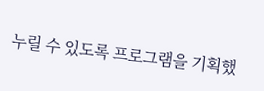누릴 수 있도록 프로그램을 기획했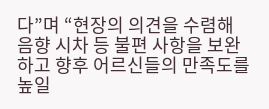다”며 “현장의 의견을 수렴해 음향 시차 등 불편 사항을 보완하고 향후 어르신들의 만족도를 높일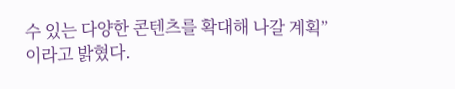수 있는 다양한 콘텐츠를 확대해 나갈 계획”이라고 밝혔다.